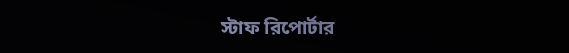স্টাফ রিপোর্টার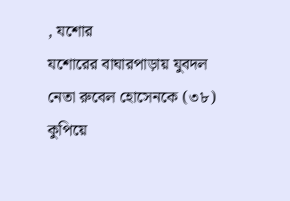, যশোর
যশোরের বাঘারপাড়ায় যুবদল নেতা রুবেল হোসেনকে (৩৮) কুপিয়ে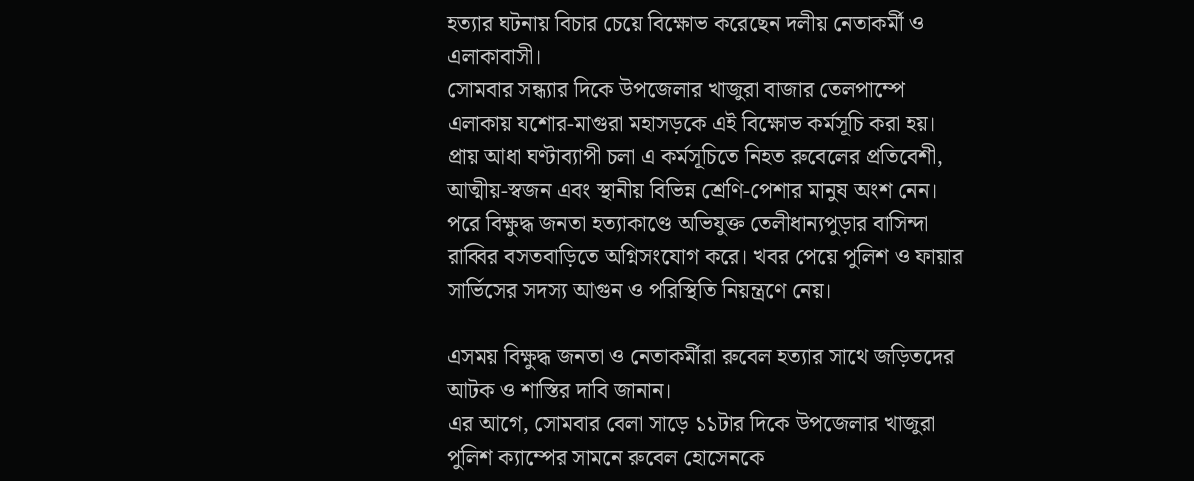হত্যার ঘটনায় বিচার চেয়ে বিক্ষোভ করেছেন দলীয় নেতাকর্মী ও এলাকাবাসী।
সোমবার সন্ধ্যার দিকে উপজেলার খাজুরা বাজার তেলপাম্পে এলাকায় যশোর-মাগুরা মহাসড়কে এই বিক্ষোভ কর্মসূচি করা হয়। প্রায় আধা ঘণ্টাব্যাপী চলা এ কর্মসূচিতে নিহত রুবেলের প্রতিবেশী, আত্মীয়-স্বজন এবং স্থানীয় বিভিন্ন শ্রেণি-পেশার মানুষ অংশ নেন।
পরে বিক্ষুদ্ধ জনতা হত্যাকাণ্ডে অভিযুক্ত তেলীধান্যপুড়ার বাসিন্দা রাব্বির বসতবাড়িতে অগ্নিসংযোগ করে। খবর পেয়ে পুলিশ ও ফায়ার সার্ভিসের সদস্য আগুন ও পরিস্থিতি নিয়ন্ত্রণে নেয়।

এসময় বিক্ষুদ্ধ জনতা ও নেতাকর্মীরা রুবেল হত্যার সাথে জড়িতদের আটক ও শাস্তির দাবি জানান।
এর আগে, সোমবার বেলা সাড়ে ১১টার দিকে উপজেলার খাজুরা পুলিশ ক্যাম্পের সামনে রুবেল হোসেনকে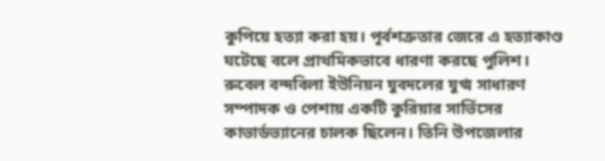কুপিয়ে হত্যা করা হয়। পূর্বশত্রুতার জেরে এ হত্যাকাণ্ড ঘটেছে বলে প্রাথমিকভাবে ধারণা করছে পুলিশ।
রুবেল বন্দবিলা ইউনিয়ন যুবদলের যুগ্ম সাধারণ সম্পাদক ও পেশায় একটি কুরিয়ার সার্ভিসের কাভার্ডভ্যানের চালক ছিলেন। তিনি উপজেলার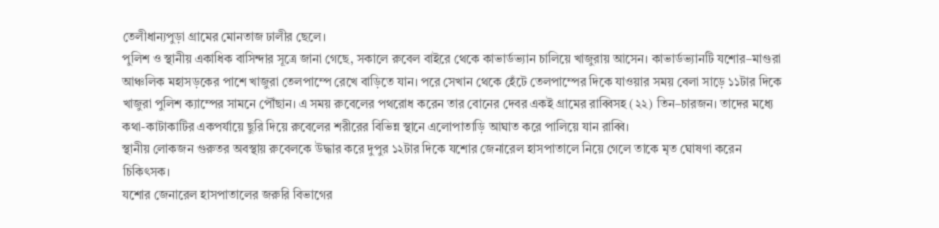তেলীধান্যপুড়া গ্রামের মোনতাজ ঢালীর ছেলে।
পুলিশ ও স্থানীয় একাধিক বাসিন্দার সূত্রে জানা গেছে, সকালে রুবেল বাইরে থেকে কাভার্ডভ্যান চালিয়ে খাজুরায় আসেন। কাভার্ডভ্যানটি যশোর–মাগুরা আঞ্চলিক মহাসড়কের পাশে খাজুরা তেলপাম্পে রেখে বাড়িতে যান। পরে সেখান থেকে হেঁটে তেলপাম্পের দিকে যাওয়ার সময় বেলা সাড়ে ১১টার দিকে খাজুরা পুলিশ ক্যাম্পের সামনে পৌঁছান। এ সময় রুবেলের পথরোধ করেন তার বোনের দেবর একই গ্রামের রাব্বিসহ (২২) তিন–চারজন। তাদের মধ্যে কথা-কাটাকাটির একপর্যায়ে ছুরি দিয়ে রুবেলের শরীরের বিভিন্ন স্থানে এলোপাতাড়ি আঘাত করে পালিয়ে যান রাব্বি।
স্থানীয় লোকজন গুরুতর অবস্থায় রুবেলকে উদ্ধার করে দুপুর ১২টার দিকে যশোর জেনারেল হাসপাতালে নিয়ে গেলে তাকে মৃত ঘোষণা করেন চিকিৎসক।
যশোর জেনারেল হাসপাতালের জরুরি বিভাগের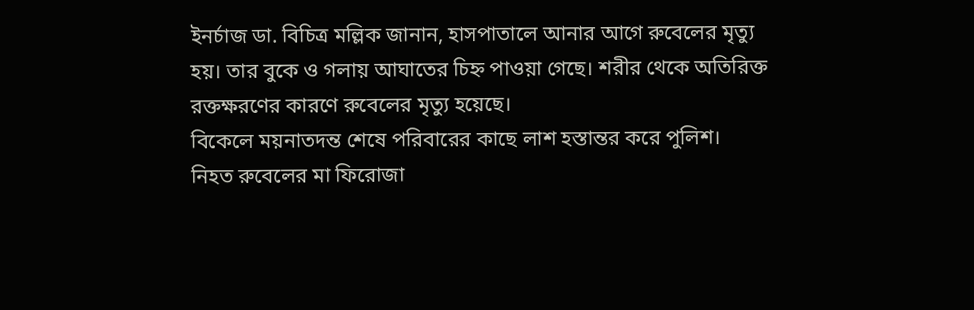ইনর্চাজ ডা. বিচিত্র মল্লিক জানান, হাসপাতালে আনার আগে রুবেলের মৃত্যু হয়। তার বুকে ও গলায় আঘাতের চিহ্ন পাওয়া গেছে। শরীর থেকে অতিরিক্ত রক্তক্ষরণের কারণে রুবেলের মৃত্যু হয়েছে।
বিকেলে ময়নাতদন্ত শেষে পরিবারের কাছে লাশ হস্তান্তর করে পুলিশ।
নিহত রুবেলের মা ফিরোজা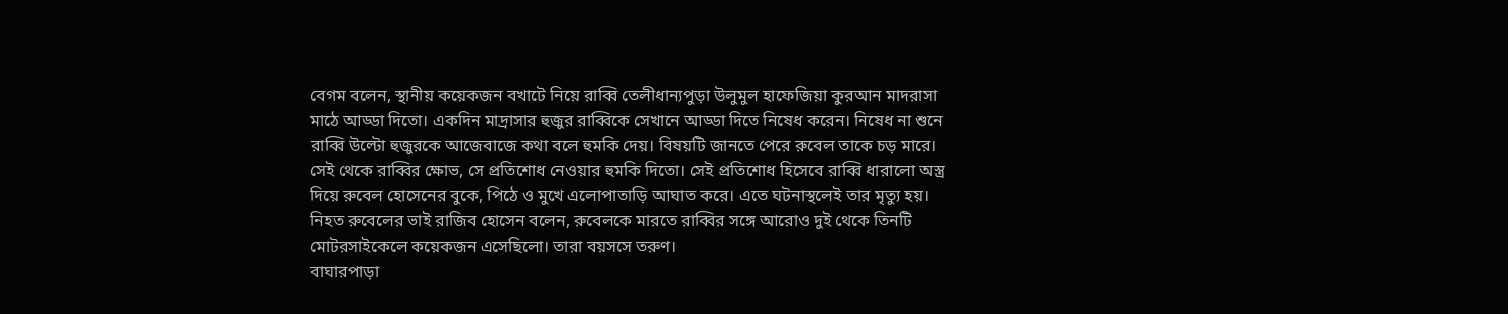বেগম বলেন, স্থানীয় কয়েকজন বখাটে নিয়ে রাব্বি তেলীধান্যপুড়া উলুমুল হাফেজিয়া কুরআন মাদরাসা মাঠে আড্ডা দিতো। একদিন মাদ্রাসার হুজুর রাব্বিকে সেখানে আড্ডা দিতে নিষেধ করেন। নিষেধ না শুনে রাব্বি উল্টো হুজুরকে আজেবাজে কথা বলে হুমকি দেয়। বিষয়টি জানতে পেরে রুবেল তাকে চড় মারে। সেই থেকে রাব্বির ক্ষোভ, সে প্রতিশোধ নেওয়ার হুমকি দিতো। সেই প্রতিশোধ হিসেবে রাব্বি ধারালো অস্ত্র দিয়ে রুবেল হোসেনের বুকে, পিঠে ও মুখে এলোপাতাড়ি আঘাত করে। এতে ঘটনাস্থলেই তার মৃত্যু হয়।
নিহত রুবেলের ভাই রাজিব হোসেন বলেন, রুবেলকে মারতে রাব্বির সঙ্গে আরোও দুই থেকে তিনটি মোটরসাইকেলে কয়েকজন এসেছিলো। তারা বয়সসে তরুণ।
বাঘারপাড়া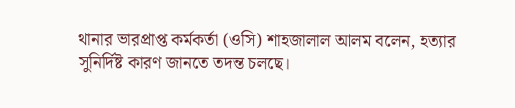থানার ভারপ্রাপ্ত কর্মকর্তা (ওসি) শাহজালাল আলম বলেন, হত্যার সুনির্দিষ্ট কারণ জানতে তদন্ত চলছে।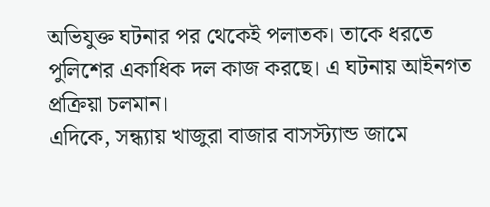অভিযুক্ত ঘটনার পর থেকেই পলাতক। তাকে ধরতে পুলিশের একাধিক দল কাজ করছে। এ ঘটনায় আইনগত প্রক্রিয়া চলমান।
এদিকে, সন্ধ্যায় খাজুরা বাজার বাসস্ট্যান্ড জামে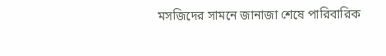মসজিদের সামনে জানাজা শেষে পারিবারিক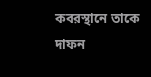কবরস্থানে তাকে দাফন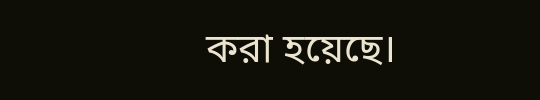করা হয়েছে।